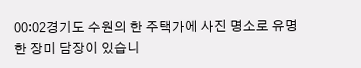00:02경기도 수원의 한 주택가에 사진 명소로 유명한 장미 담장이 있습니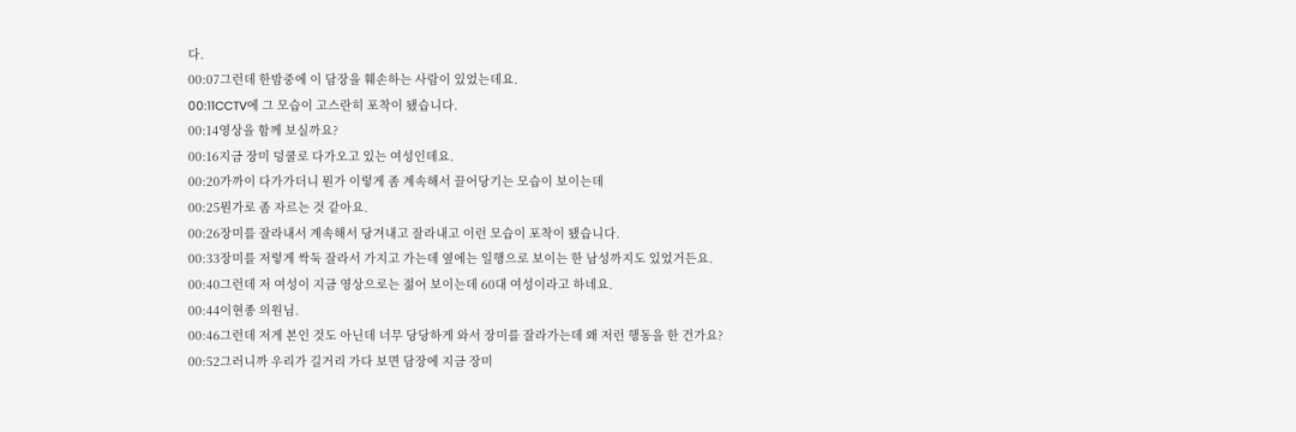다.
00:07그런데 한밤중에 이 담장을 훼손하는 사람이 있었는데요.
00:11CCTV에 그 모습이 고스란히 포착이 됐습니다.
00:14영상을 함께 보실까요?
00:16지금 장미 덩쿨로 다가오고 있는 여성인데요.
00:20가까이 다가가더니 뭔가 이렇게 좀 계속해서 끌어당기는 모습이 보이는데
00:25뭔가로 좀 자르는 것 같아요.
00:26장미를 잘라내서 계속해서 당겨내고 잘라내고 이런 모습이 포착이 됐습니다.
00:33장미를 저렇게 싹둑 잘라서 가지고 가는데 옆에는 일행으로 보이는 한 남성까지도 있었거든요.
00:40그런데 저 여성이 지금 영상으로는 젊어 보이는데 60대 여성이라고 하네요.
00:44이현종 의원님.
00:46그런데 저게 본인 것도 아닌데 너무 당당하게 와서 장미를 잘라가는데 왜 저런 행동을 한 건가요?
00:52그러니까 우리가 길거리 가다 보면 담장에 지금 장미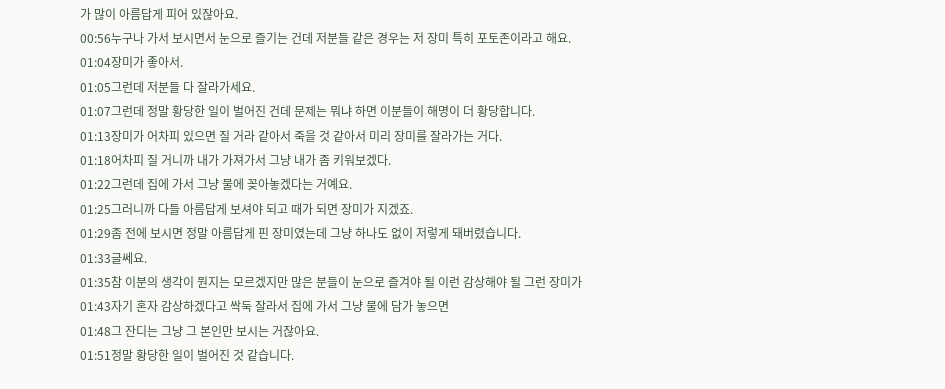가 많이 아름답게 피어 있잖아요.
00:56누구나 가서 보시면서 눈으로 즐기는 건데 저분들 같은 경우는 저 장미 특히 포토존이라고 해요.
01:04장미가 좋아서.
01:05그런데 저분들 다 잘라가세요.
01:07그런데 정말 황당한 일이 벌어진 건데 문제는 뭐냐 하면 이분들이 해명이 더 황당합니다.
01:13장미가 어차피 있으면 질 거라 같아서 죽을 것 같아서 미리 장미를 잘라가는 거다.
01:18어차피 질 거니까 내가 가져가서 그냥 내가 좀 키워보겠다.
01:22그런데 집에 가서 그냥 물에 꽂아놓겠다는 거예요.
01:25그러니까 다들 아름답게 보셔야 되고 때가 되면 장미가 지겠죠.
01:29좀 전에 보시면 정말 아름답게 핀 장미였는데 그냥 하나도 없이 저렇게 돼버렸습니다.
01:33글쎄요.
01:35참 이분의 생각이 뭔지는 모르겠지만 많은 분들이 눈으로 즐겨야 될 이런 감상해야 될 그런 장미가
01:43자기 혼자 감상하겠다고 싹둑 잘라서 집에 가서 그냥 물에 담가 놓으면
01:48그 잔디는 그냥 그 본인만 보시는 거잖아요.
01:51정말 황당한 일이 벌어진 것 같습니다.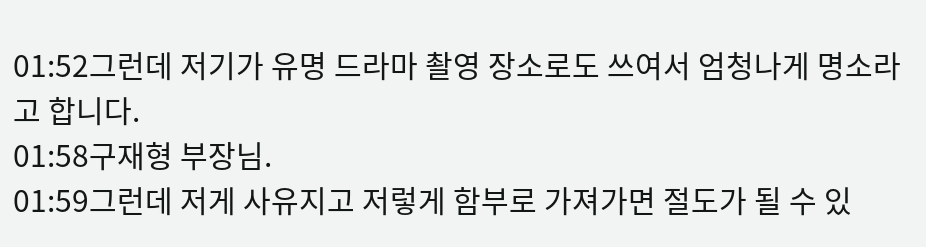01:52그런데 저기가 유명 드라마 촬영 장소로도 쓰여서 엄청나게 명소라고 합니다.
01:58구재형 부장님.
01:59그런데 저게 사유지고 저렇게 함부로 가져가면 절도가 될 수 있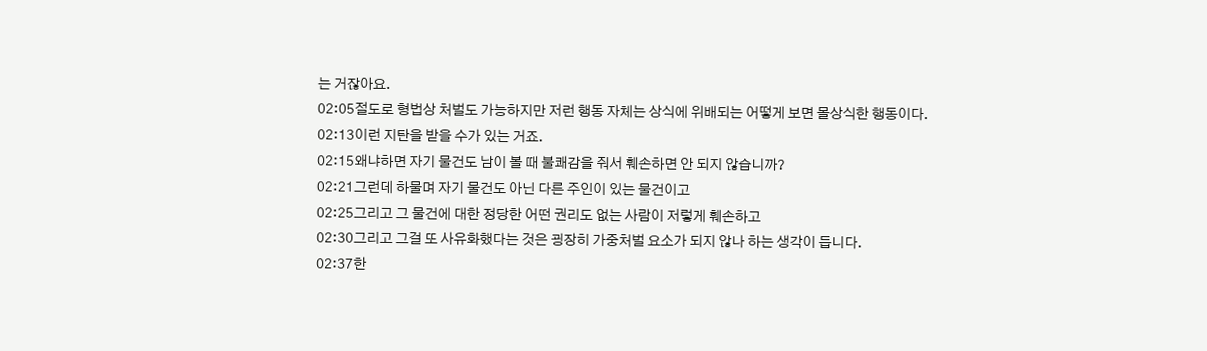는 거잖아요.
02:05절도로 형법상 처벌도 가능하지만 저런 행동 자체는 상식에 위배되는 어떻게 보면 몰상식한 행동이다.
02:13이런 지탄을 받을 수가 있는 거죠.
02:15왜냐하면 자기 물건도 남이 볼 때 불쾌감을 줘서 훼손하면 안 되지 않습니까?
02:21그런데 하물며 자기 물건도 아닌 다른 주인이 있는 물건이고
02:25그리고 그 물건에 대한 정당한 어떤 권리도 없는 사람이 저렇게 훼손하고
02:30그리고 그걸 또 사유화했다는 것은 굉장히 가중처벌 요소가 되지 않나 하는 생각이 듭니다.
02:37한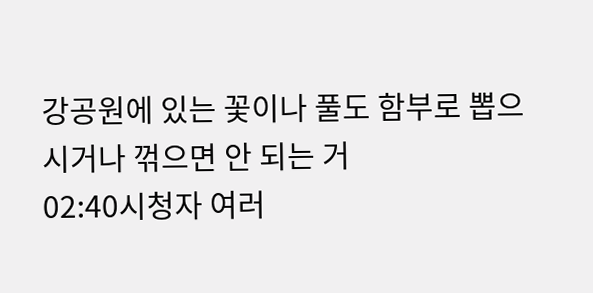강공원에 있는 꽃이나 풀도 함부로 뽑으시거나 꺾으면 안 되는 거
02:40시청자 여러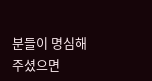분들이 명심해 주셨으면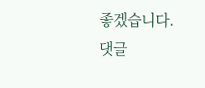좋겠습니다.
댓글